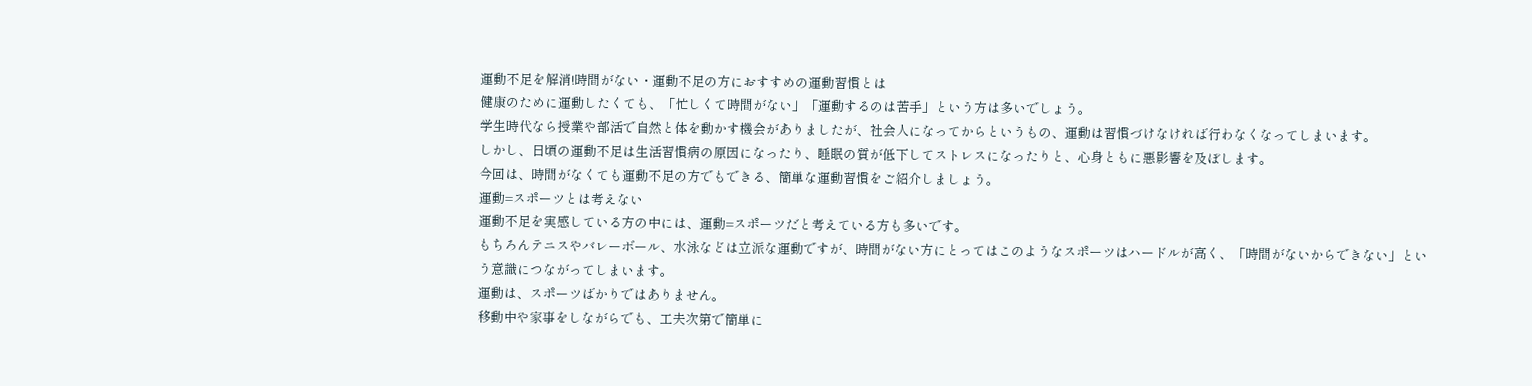運動不足を解消!時間がない・運動不足の方におすすめの運動習慣とは
健康のために運動したくても、「忙しくて時間がない」「運動するのは苦手」という方は多いでしょう。
学生時代なら授業や部活で自然と体を動かす機会がありましたが、社会人になってからというもの、運動は習慣づけなければ行わなくなってしまいます。
しかし、日頃の運動不足は生活習慣病の原因になったり、睡眠の質が低下してストレスになったりと、心身ともに悪影響を及ぼします。
今回は、時間がなくても運動不足の方でもできる、簡単な運動習慣をご紹介しましょう。
運動=スポーツとは考えない
運動不足を実感している方の中には、運動=スポーツだと考えている方も多いです。
もちろんテニスやバレーボール、水泳などは立派な運動ですが、時間がない方にとってはこのようなスポーツはハードルが高く、「時間がないからできない」という意識につながってしまいます。
運動は、スポーツばかりではありません。
移動中や家事をしながらでも、工夫次第で簡単に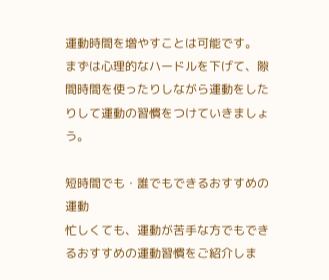運動時間を増やすことは可能です。
まずは心理的なハードルを下げて、隙間時間を使ったりしながら運動をしたりして運動の習慣をつけていきましょう。

短時間でも・誰でもできるおすすめの運動
忙しくても、運動が苦手な方でもできるおすすめの運動習慣をご紹介しま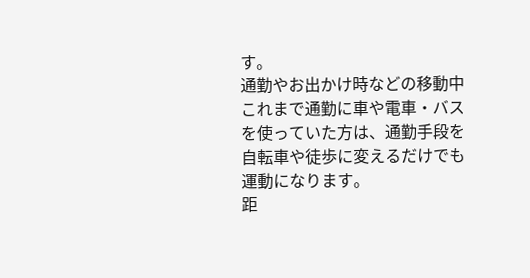す。
通勤やお出かけ時などの移動中
これまで通勤に車や電車・バスを使っていた方は、通勤手段を自転車や徒歩に変えるだけでも運動になります。
距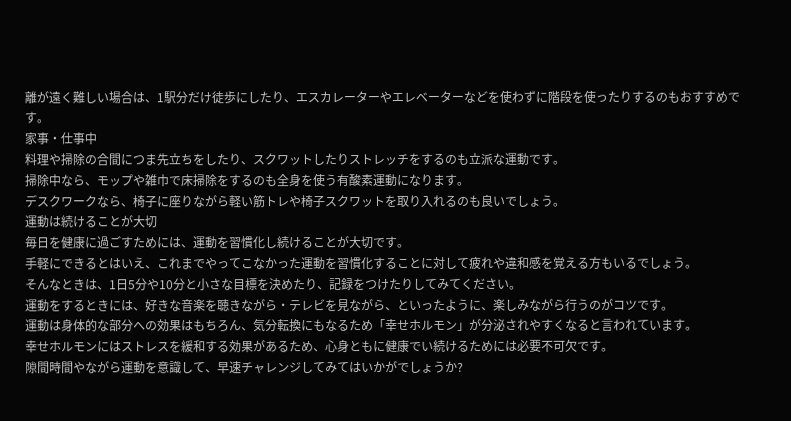離が遠く難しい場合は、1駅分だけ徒歩にしたり、エスカレーターやエレベーターなどを使わずに階段を使ったりするのもおすすめです。
家事・仕事中
料理や掃除の合間につま先立ちをしたり、スクワットしたりストレッチをするのも立派な運動です。
掃除中なら、モップや雑巾で床掃除をするのも全身を使う有酸素運動になります。
デスクワークなら、椅子に座りながら軽い筋トレや椅子スクワットを取り入れるのも良いでしょう。
運動は続けることが大切
毎日を健康に過ごすためには、運動を習慣化し続けることが大切です。
手軽にできるとはいえ、これまでやってこなかった運動を習慣化することに対して疲れや違和感を覚える方もいるでしょう。
そんなときは、1日5分や10分と小さな目標を決めたり、記録をつけたりしてみてください。
運動をするときには、好きな音楽を聴きながら・テレビを見ながら、といったように、楽しみながら行うのがコツです。
運動は身体的な部分への効果はもちろん、気分転換にもなるため「幸せホルモン」が分泌されやすくなると言われています。
幸せホルモンにはストレスを緩和する効果があるため、心身ともに健康でい続けるためには必要不可欠です。
隙間時間やながら運動を意識して、早速チャレンジしてみてはいかがでしょうか?